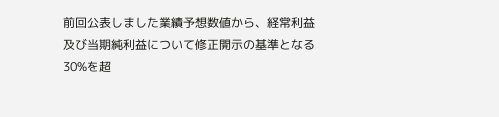前回公表しました業績予想数値から、経常利益及び当期純利益について修正開示の基準となる30%を超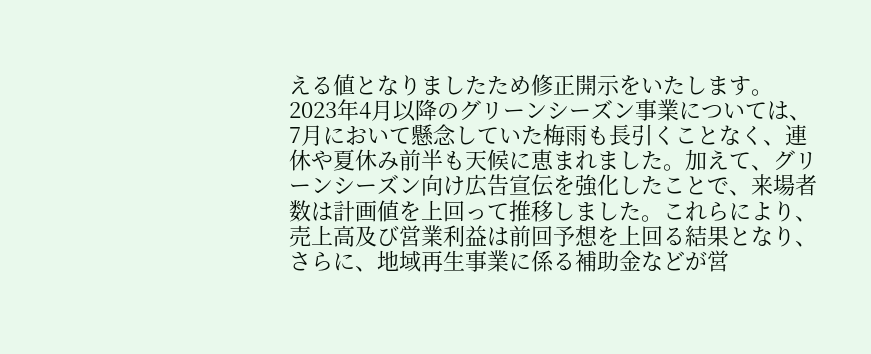える値となりましたため修正開示をいたします。
2023年4月以降のグリーンシーズン事業については、7月において懸念していた梅雨も長引くことなく、連休や夏休み前半も天候に恵まれました。加えて、グリーンシーズン向け広告宣伝を強化したことで、来場者数は計画値を上回って推移しました。これらにより、売上高及び営業利益は前回予想を上回る結果となり、さらに、地域再生事業に係る補助金などが営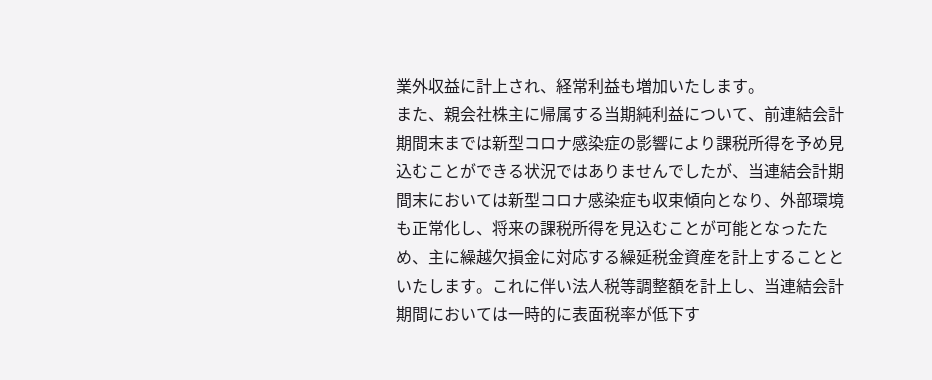業外収益に計上され、経常利益も増加いたします。
また、親会社株主に帰属する当期純利益について、前連結会計期間末までは新型コロナ感染症の影響により課税所得を予め見込むことができる状況ではありませんでしたが、当連結会計期間末においては新型コロナ感染症も収束傾向となり、外部環境も正常化し、将来の課税所得を見込むことが可能となったため、主に繰越欠損金に対応する繰延税金資産を計上することといたします。これに伴い法人税等調整額を計上し、当連結会計期間においては一時的に表面税率が低下す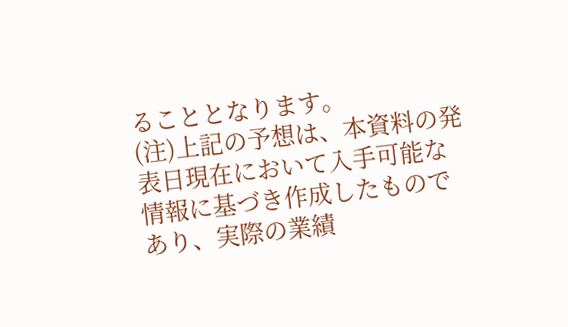ることとなります。
(注)上記の予想は、本資料の発表日現在において入手可能な情報に基づき作成したものであり、実際の業績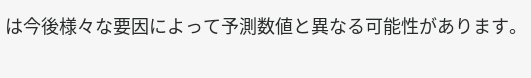は今後様々な要因によって予測数値と異なる可能性があります。